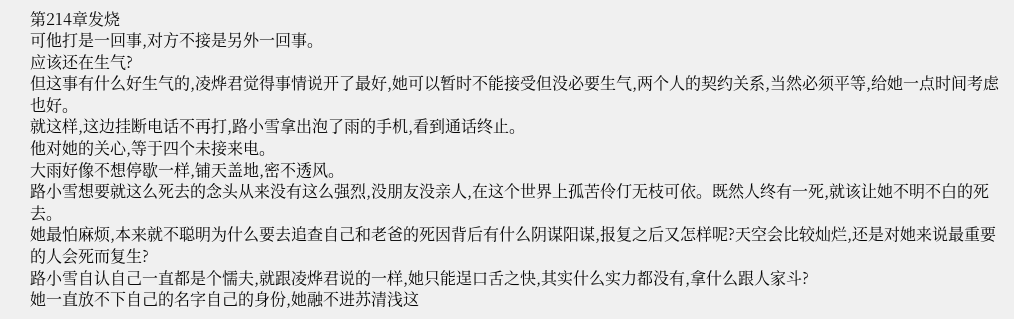第214章发烧
可他打是一回事,对方不接是另外一回事。
应该还在生气?
但这事有什么好生气的,凌烨君觉得事情说开了最好,她可以暂时不能接受但没必要生气,两个人的契约关系,当然必须平等,给她一点时间考虑也好。
就这样,这边挂断电话不再打,路小雪拿出泡了雨的手机,看到通话终止。
他对她的关心,等于四个未接来电。
大雨好像不想停歇一样,铺天盖地,密不透风。
路小雪想要就这么死去的念头从来没有这么强烈,没朋友没亲人,在这个世界上孤苦伶仃无枝可依。既然人终有一死,就该让她不明不白的死去。
她最怕麻烦,本来就不聪明为什么要去追查自己和老爸的死因背后有什么阴谋阳谋,报复之后又怎样呢?天空会比较灿烂,还是对她来说最重要的人会死而复生?
路小雪自认自己一直都是个懦夫,就跟凌烨君说的一样,她只能逞口舌之快,其实什么实力都没有,拿什么跟人家斗?
她一直放不下自己的名字自己的身份,她融不进苏清浅这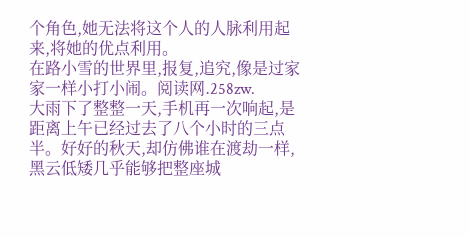个角色,她无法将这个人的人脉利用起来,将她的优点利用。
在路小雪的世界里,报复,追究,像是过家家一样小打小闹。阅读网.258zw.
大雨下了整整一天,手机再一次响起,是距离上午已经过去了八个小时的三点半。好好的秋天,却仿佛谁在渡劫一样,黑云低矮几乎能够把整座城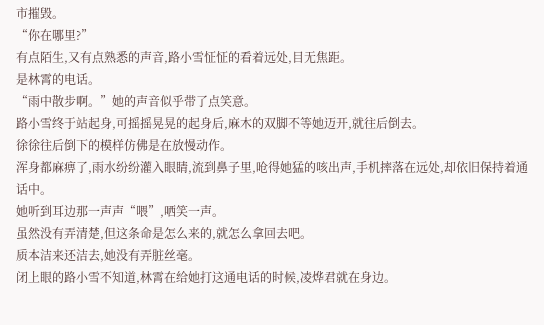市摧毁。
“你在哪里?”
有点陌生,又有点熟悉的声音,路小雪怔怔的看着远处,目无焦距。
是林霄的电话。
“雨中散步啊。”她的声音似乎带了点笑意。
路小雪终于站起身,可摇摇晃晃的起身后,麻木的双脚不等她迈开,就往后倒去。
徐徐往后倒下的模样仿佛是在放慢动作。
浑身都麻痹了,雨水纷纷灌入眼睛,流到鼻子里,呛得她猛的咳出声,手机摔落在远处,却依旧保持着通话中。
她听到耳边那一声声“喂”,哂笑一声。
虽然没有弄清楚,但这条命是怎么来的,就怎么拿回去吧。
质本洁来还洁去,她没有弄脏丝毫。
闭上眼的路小雪不知道,林霄在给她打这通电话的时候,凌烨君就在身边。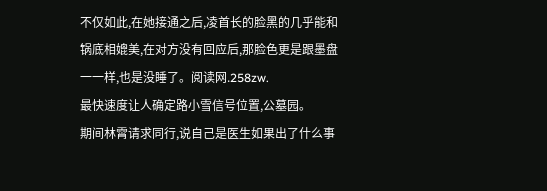不仅如此,在她接通之后,凌首长的脸黑的几乎能和锅底相媲美,在对方没有回应后,那脸色更是跟墨盘一一样,也是没睡了。阅读网.258zw.
最快速度让人确定路小雪信号位置,公墓园。
期间林霄请求同行,说自己是医生如果出了什么事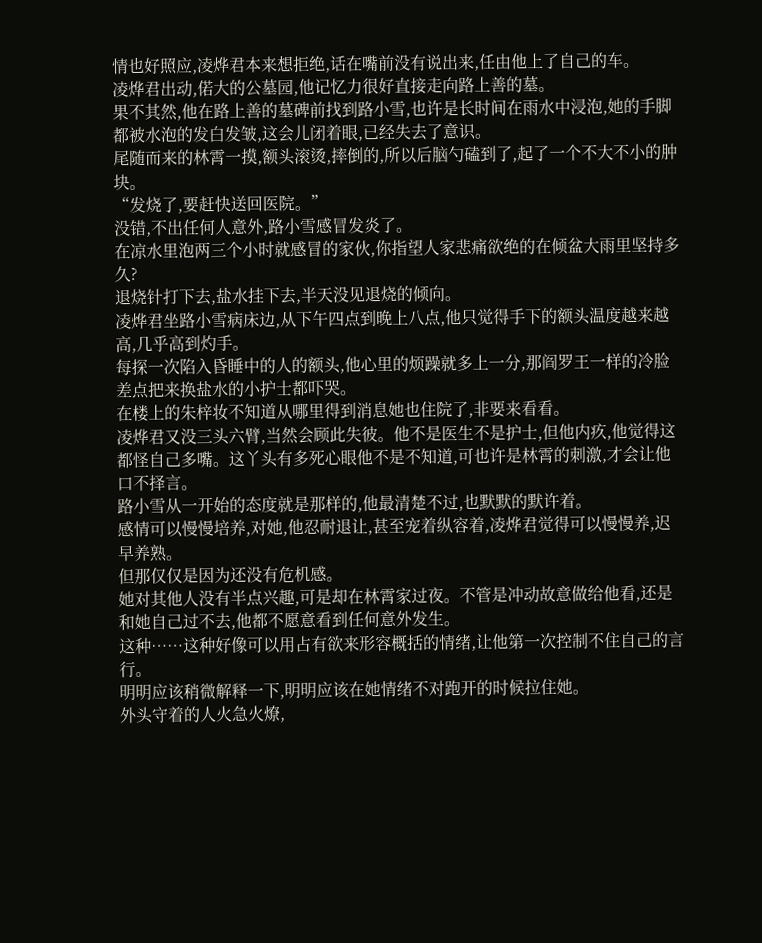情也好照应,凌烨君本来想拒绝,话在嘴前没有说出来,任由他上了自己的车。
凌烨君出动,偌大的公墓园,他记忆力很好直接走向路上善的墓。
果不其然,他在路上善的墓碑前找到路小雪,也许是长时间在雨水中浸泡,她的手脚都被水泡的发白发皱,这会儿闭着眼,已经失去了意识。
尾随而来的林霄一摸,额头滚烫,摔倒的,所以后脑勺磕到了,起了一个不大不小的肿块。
“发烧了,要赶快送回医院。”
没错,不出任何人意外,路小雪感冒发炎了。
在凉水里泡两三个小时就感冒的家伙,你指望人家悲痛欲绝的在倾盆大雨里坚持多久?
退烧针打下去,盐水挂下去,半天没见退烧的倾向。
凌烨君坐路小雪病床边,从下午四点到晚上八点,他只觉得手下的额头温度越来越高,几乎高到灼手。
每探一次陷入昏睡中的人的额头,他心里的烦躁就多上一分,那阎罗王一样的冷脸差点把来换盐水的小护士都吓哭。
在楼上的朱梓妆不知道从哪里得到消息她也住院了,非要来看看。
凌烨君又没三头六臂,当然会顾此失彼。他不是医生不是护士,但他内疚,他觉得这都怪自己多嘴。这丫头有多死心眼他不是不知道,可也许是林霄的刺激,才会让他口不择言。
路小雪从一开始的态度就是那样的,他最清楚不过,也默默的默许着。
感情可以慢慢培养,对她,他忍耐退让,甚至宠着纵容着,凌烨君觉得可以慢慢养,迟早养熟。
但那仅仅是因为还没有危机感。
她对其他人没有半点兴趣,可是却在林霄家过夜。不管是冲动故意做给他看,还是和她自己过不去,他都不愿意看到任何意外发生。
这种……这种好像可以用占有欲来形容概括的情绪,让他第一次控制不住自己的言行。
明明应该稍微解释一下,明明应该在她情绪不对跑开的时候拉住她。
外头守着的人火急火燎,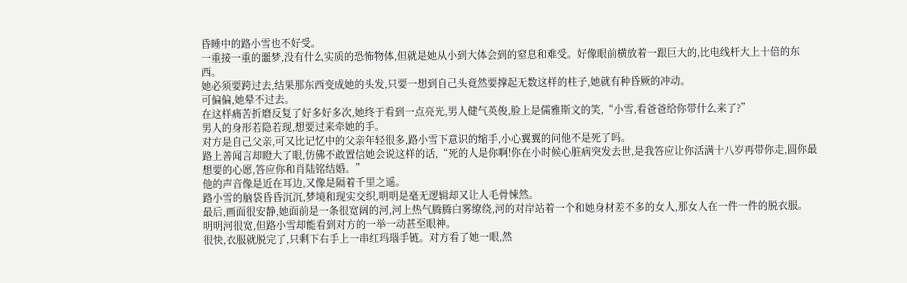昏睡中的路小雪也不好受。
一重接一重的噩梦,没有什么实质的恐怖物体,但就是她从小到大体会到的窒息和难受。好像眼前横放着一跟巨大的,比电线杆大上十倍的东西。
她必须要跨过去,结果那东西变成她的头发,只要一想到自己头竟然要撑起无数这样的柱子,她就有种昏厥的冲动。
可偏偏,她晕不过去。
在这样痛苦折磨反复了好多好多次,她终于看到一点亮光,男人健气英俊,脸上是儒雅斯文的笑,“小雪,看爸爸给你带什么来了?”
男人的身形若隐若现,想要过来牵她的手。
对方是自己父亲,可又比记忆中的父亲年轻很多,路小雪下意识的缩手,小心翼翼的问他不是死了吗。
路上善闻言却瞪大了眼,仿佛不敢置信她会说这样的话,“死的人是你啊!你在小时候心脏病突发去世,是我答应让你活满十八岁再带你走,圆你最想要的心愿,答应你和肖陆铭结婚。”
他的声音像是近在耳边,又像是隔着千里之遥。
路小雪的脑袋昏昏沉沉,梦境和现实交织,明明是毫无逻辑却又让人毛骨悚然。
最后,画面很安静,她面前是一条很宽阔的河,河上热气腾腾白雾缭绕,河的对岸站着一个和她身材差不多的女人,那女人在一件一件的脱衣服。
明明河很宽,但路小雪却能看到对方的一举一动甚至眼神。
很快,衣服就脱完了,只剩下右手上一串红玛瑙手链。对方看了她一眼,然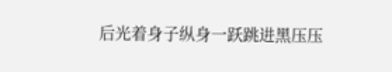后光着身子纵身一跃跳进黑压压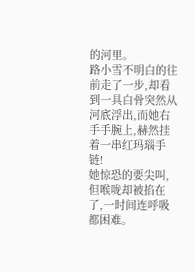的河里。
路小雪不明白的往前走了一步,却看到一具白骨突然从河底浮出,而她右手手腕上,赫然挂着一串红玛瑙手链!
她惊恐的要尖叫,但喉咙却被掐在了,一时间连呼吸都困难。